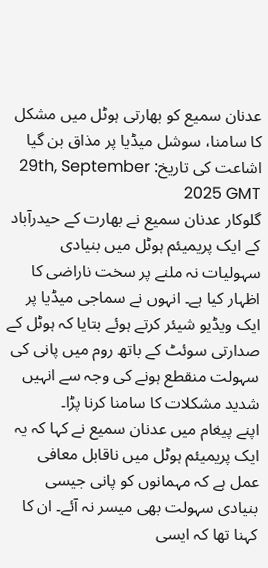عدنان سمیع کو بھارتی ہوٹل میں مشکل کا سامنا، سوشل میڈیا پر مذاق بن گیا
اشاعت کی تاریخ: 29th, September 2025 GMT
گلوکار عدنان سمیع نے بھارت کے حیدرآباد کے ایک پریمیئم ہوٹل میں بنیادی سہولیات نہ ملنے پر سخت ناراضی کا اظہار کیا ہے۔ انہوں نے سماجی میڈیا پر ایک ویڈیو شیئر کرتے ہوئے بتایا کہ ہوٹل کے صدارتی سوئٹ کے باتھ روم میں پانی کی سہولت منقطع ہونے کی وجہ سے انہیں شدید مشکلات کا سامنا کرنا پڑا۔
اپنے پیغام میں عدنان سمیع نے کہا کہ یہ ایک پریمیئم ہوٹل میں ناقابل معافی عمل ہے کہ مہمانوں کو پانی جیسی بنیادی سہولت بھی میسر نہ آئے۔ ان کا کہنا تھا کہ ایسی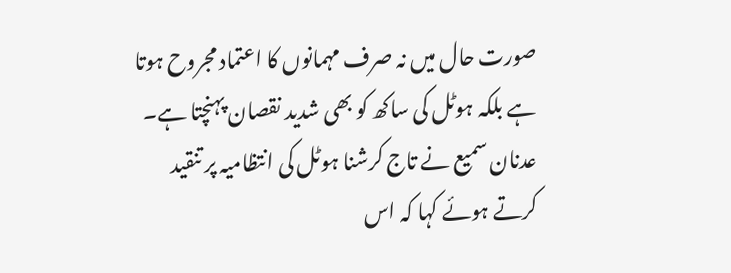صورت حال میں نہ صرف مہمانوں کا اعتماد مجروح ہوتا ہے بلکہ ہوٹل کی ساکھ کو بھی شدید نقصان پہنچتا ہے۔
عدنان سمیع نے تاج کرشنا ہوٹل کی انتظامیہ پر تنقید کرتے ہوئے کہا کہ اس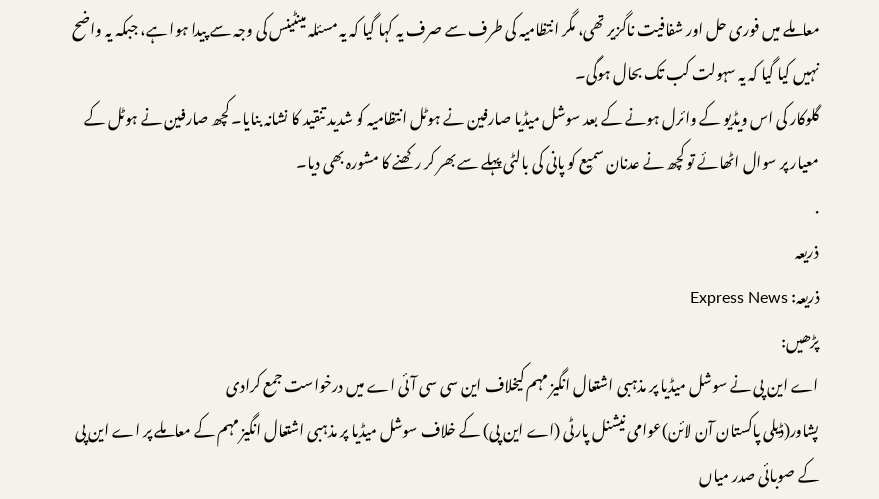معاملے میں فوری حل اور شفافیت ناگزیر تھی، مگر انتظامیہ کی طرف سے صرف یہ کہا گیا کہ یہ مسئلہ مینٹینس کی وجہ سے پیدا ہوا ہے، جبکہ یہ واضح نہیں کیا گیا کہ یہ سہولت کب تک بحال ہوگی۔
گلوکار کی اس ویڈیو کے وائرل ہونے کے بعد سوشل میڈیا صارفین نے ہوٹل انتظامیہ کو شدید تنقید کا نشانہ بنایا۔ کچھ صارفین نے ہوٹل کے معیار پر سوال اٹھائے تو کچھ نے عدنان سمیع کو پانی کی بالٹی پہلے سے بھر کر رکھنے کا مشورہ بھی دیا۔
.
ذریعہ
ذریعہ: Express News
پڑھیں:
اے این پی نے سوشل میڈیا پر مذہبی اشتعال انگیز مہم کیخلاف این سی سی آئی اے میں درخواست جمع کرادی
پشاور(ڈیلی پاکستان آن لائن)عوامی نیشنل پارٹی (اے این پی) کے خلاف سوشل میڈیا پر مذہبی اشتعال انگیز مہم کے معاملے پر اے این پی کے صوبائی صدر میاں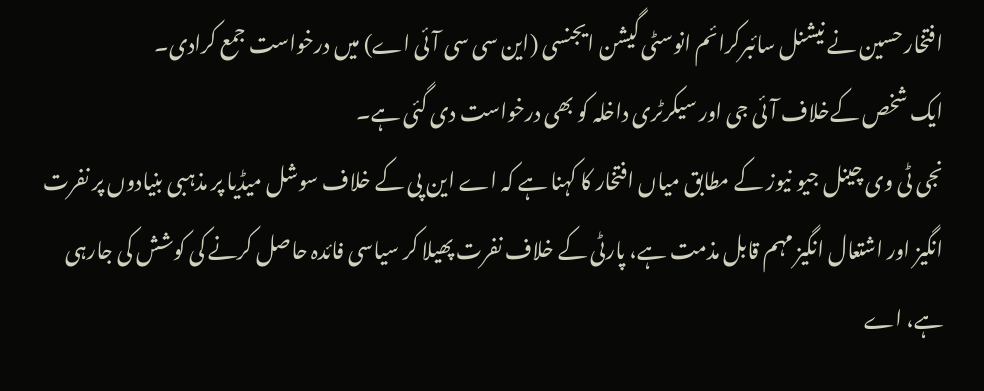افتخار حسین نے نیشنل سائبرکرائم انوسٹی گیشن ایجنسی (این سی سی آئی اے) میں درخواست جمع کرادی۔
ایک شخص کےخلاف آئی جی اور سیکرٹری داخلہ کو بھی درخواست دی گئی ہے۔
نجی ٹی وی چینل جیو نیوز کے مطابق میاں افتخار کا کہنا ہے کہ اے این پی کے خلاف سوشل میڈیا پر مذہبی بنیادوں پر نفرت انگیز اور اشتعال انگیز مہم قابل مذمت ہے، پارٹی کے خلاف نفرت پھیلا کر سیاسی فائدہ حاصل کرنے کی کوشش کی جارہی ہے، اے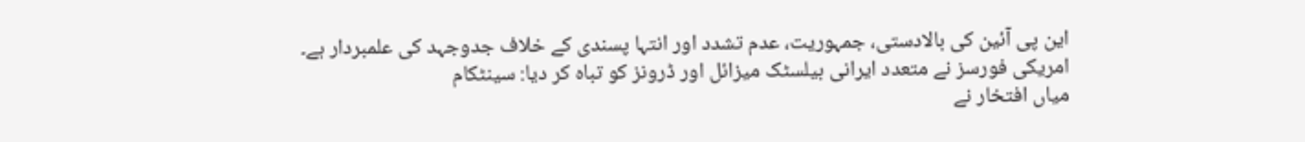این پی آئین کی بالادستی، جمہوریت، عدم تشدد اور انتہا پسندی کے خلاف جدوجہد کی علمبردار ہے۔
امریکی فورسز نے متعدد ایرانی بیلسٹک میزائل اور ڈرونز کو تباہ کر دیا: سینٹکام
میاں افتخار نے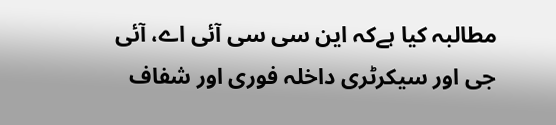مطالبہ کیا ہےکہ این سی سی آئی اے، آئی جی اور سیکرٹری داخلہ فوری اور شفاف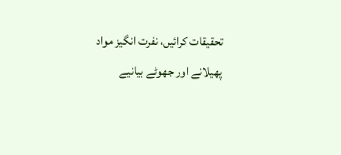تحقیقات کرائیں، نفرت انگیز مواد پھیلانے اور جھوٹے بیانیے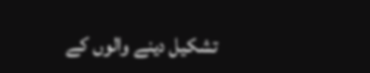تشکیل دینے والوں کے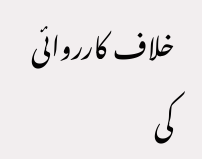خلاف کارروائی کی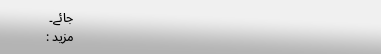جائے۔
مزید :